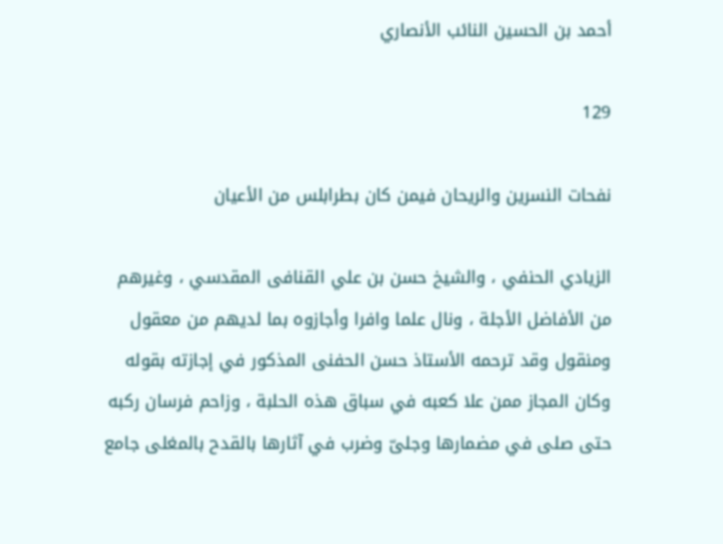أحمد بن الحسين النائب الأنصاري

129

نفحات النسرين والريحان فيمن كان بطرابلس من الأعيان

الزيادي الحنفي ، والشيخ حسن بن علي القنافى المقدسي ، وغيرهم من الأفاضل الأجلة ، ونال علما وافرا وأجازوه بما لديهم من معقول ومنقول وقد ترحمه الأستاذ حسن الحفنى المذكور في إجازته بقوله وكان المجاز ممن علا كعبه في سباق هذه الحلبة ، وزاحم فرسان ركبه حتى صلى في مضمارها وجلىّ وضرب في آثارها بالقدح بالمغلى جامع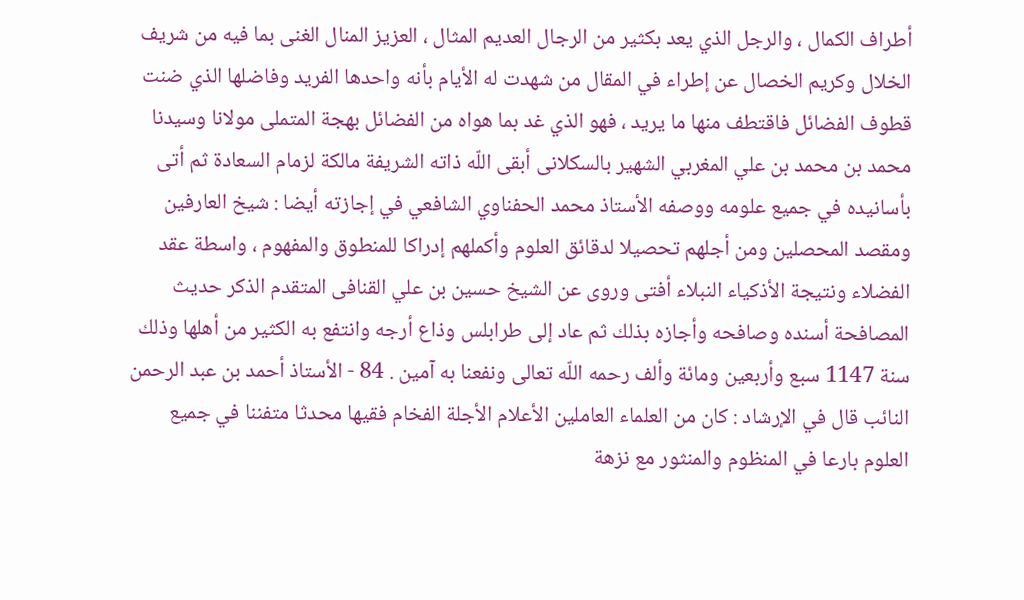أطراف الكمال ، والرجل الذي يعد بكثير من الرجال العديم المثال ، العزيز المنال الغنى بما فيه من شريف الخلال وكريم الخصال عن إطراء في المقال من شهدت له الأيام بأنه واحدها الفريد وفاضلها الذي ضنت قطوف الفضائل فاقتطف منها ما يريد ، فهو الذي غد بما هواه من الفضائل بهجة المتملى مولانا وسيدنا محمد بن محمد بن علي المغربي الشهير بالسكلانى أبقى اللّه ذاته الشريفة مالكة لزمام السعادة ثم أتى بأسانيده في جميع علومه ووصفه الأستاذ محمد الحفناوي الشافعي في إجازته أيضا : شيخ العارفين ومقصد المحصلين ومن أجلهم تحصيلا لدقائق العلوم وأكملهم إدراكا للمنطوق والمفهوم ، واسطة عقد الفضلاء ونتيجة الأذكياء النبلاء أفتى وروى عن الشيخ حسين بن علي القنافى المتقدم الذكر حديث المصافحة أسنده وصافحه وأجازه بذلك ثم عاد إلى طرابلس وذاع أرجه وانتفع به الكثير من أهلها وذلك سنة 1147 سبع وأربعين ومائة وألف رحمه اللّه تعالى ونفعنا به آمين . 84 - الأستاذ أحمد بن عبد الرحمن النائب قال في الإرشاد : كان من العلماء العاملين الأعلام الأجلة الفخام فقيها محدثا متفننا في جميع العلوم بارعا في المنظوم والمنثور مع نزهة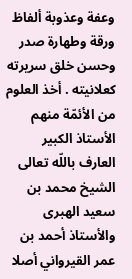وعفة وعذوبة ألفاظ ورقة وطهارة صدر وحسن خلق سريرته كعلانيته . أخذ العلوم من الأئمّة منهم الأستاذ الكبير العارف باللّه تعالى الشيخ محمد بن سعيد الهبرى والأستاذ أحمد بن عمر القيرواني أصلا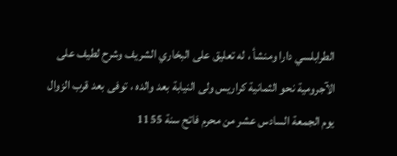الطرابلسي دارا ومنشأ ، له تعليق على البخاري الشريف وشرح لطيف على الآجرومية نحو الثمانية كراريس ولى النيابة بعد والده ، توفى بعد قرب الزوال يوم الجمعة السادس عشر من محرم فاتح سنة 1155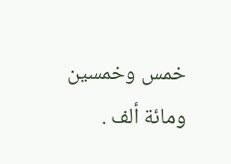خمس وخمسين ومائة ألف .